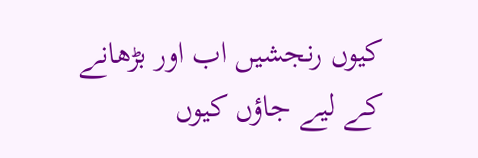کیوں رنجشیں اب اور بڑھانے کے لیے جاؤں کیوں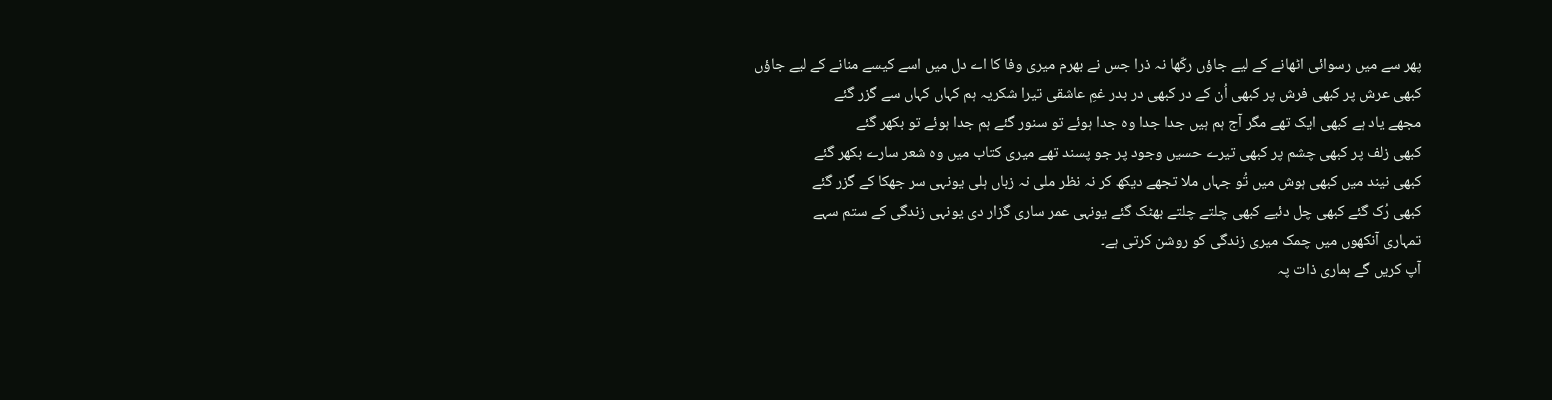پھر سے میں رسوائی اٹھانے کے لیے جاؤں رکّھا نہ ذرا جس نے بھرم میری وفا کا اے دل میں اسے کیسے منانے کے لیے جاؤں
کبھی عرش پر کبھی فرش پر کبھی اُن کے در کبھی در بدر غمِ عاشقی تیرا شکریہ ہم کہاں کہاں سے گزر گئے
مجھے یاد ہے کبھی ایک تھے مگر آج ہم ہیں جدا جدا وہ جدا ہوئے تو سنور گئے ہم جدا ہوئے تو بکھر گئے
کبھی زلف پر کبھی چشم پر کبھی تیرے حسیں وجود پر جو پسند تھے میری کتاب میں وہ شعر سارے بکھر گئے
کبھی نیند میں کبھی ہوش میں تُو جہاں ملا تجھے دیکھ کر نہ نظر ملی نہ زباں ہلی یونہی سر جھکا کے گزر گئے
کبھی رُک گئے کبھی چل دئیے کبھی چلتے چلتے بھٹک گئے یونہی عمر ساری گزار دی یونہی زندگی کے ستم سہے
تمہاری آنکھوں میں چمک میری زندگی کو روشن کرتی ہے۔
آپ کریں گے ہماری ذات پہ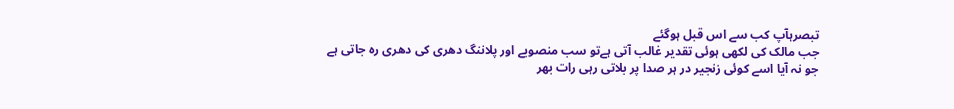تبصرہآپ کب سے اس قبل ہوگئے
جب مالک کی لکھی ہوئی تقدیر غالب آتی ہےتو سب منصوبے اور پلاننگ دھری کی دھری رہ جاتی ہے
جو نہ آیا اسے کوئی زنجیر در ہر صدا پر بلاتی رہی رات بھر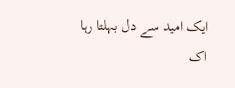ایک امید سے دل بہلتا رہا اک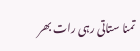تمنا ستاتی رہی رات بھر